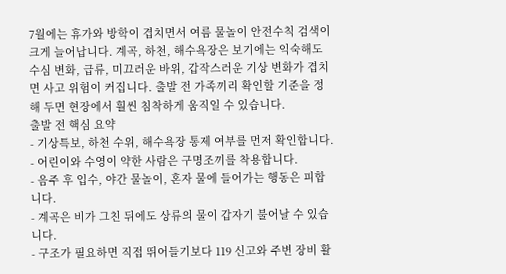7월에는 휴가와 방학이 겹치면서 여름 물놀이 안전수칙 검색이 크게 늘어납니다. 계곡, 하천, 해수욕장은 보기에는 익숙해도 수심 변화, 급류, 미끄러운 바위, 갑작스러운 기상 변화가 겹치면 사고 위험이 커집니다. 출발 전 가족끼리 확인할 기준을 정해 두면 현장에서 훨씬 침착하게 움직일 수 있습니다.
출발 전 핵심 요약
- 기상특보, 하천 수위, 해수욕장 통제 여부를 먼저 확인합니다.
- 어린이와 수영이 약한 사람은 구명조끼를 착용합니다.
- 음주 후 입수, 야간 물놀이, 혼자 물에 들어가는 행동은 피합니다.
- 계곡은 비가 그친 뒤에도 상류의 물이 갑자기 불어날 수 있습니다.
- 구조가 필요하면 직접 뛰어들기보다 119 신고와 주변 장비 활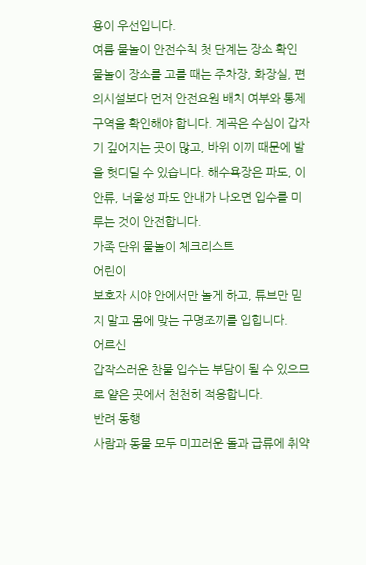용이 우선입니다.
여름 물놀이 안전수칙 첫 단계는 장소 확인
물놀이 장소를 고를 때는 주차장, 화장실, 편의시설보다 먼저 안전요원 배치 여부와 통제 구역을 확인해야 합니다. 계곡은 수심이 갑자기 깊어지는 곳이 많고, 바위 이끼 때문에 발을 헛디딜 수 있습니다. 해수욕장은 파도, 이안류, 너울성 파도 안내가 나오면 입수를 미루는 것이 안전합니다.
가족 단위 물놀이 체크리스트
어린이
보호자 시야 안에서만 놀게 하고, 튜브만 믿지 말고 몸에 맞는 구명조끼를 입힙니다.
어르신
갑작스러운 찬물 입수는 부담이 될 수 있으므로 얕은 곳에서 천천히 적응합니다.
반려 동행
사람과 동물 모두 미끄러운 돌과 급류에 취약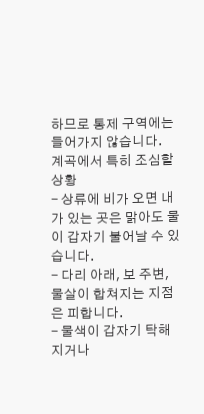하므로 통제 구역에는 들어가지 않습니다.
계곡에서 특히 조심할 상황
- 상류에 비가 오면 내가 있는 곳은 맑아도 물이 갑자기 불어날 수 있습니다.
- 다리 아래, 보 주변, 물살이 합쳐지는 지점은 피합니다.
- 물색이 갑자기 탁해지거나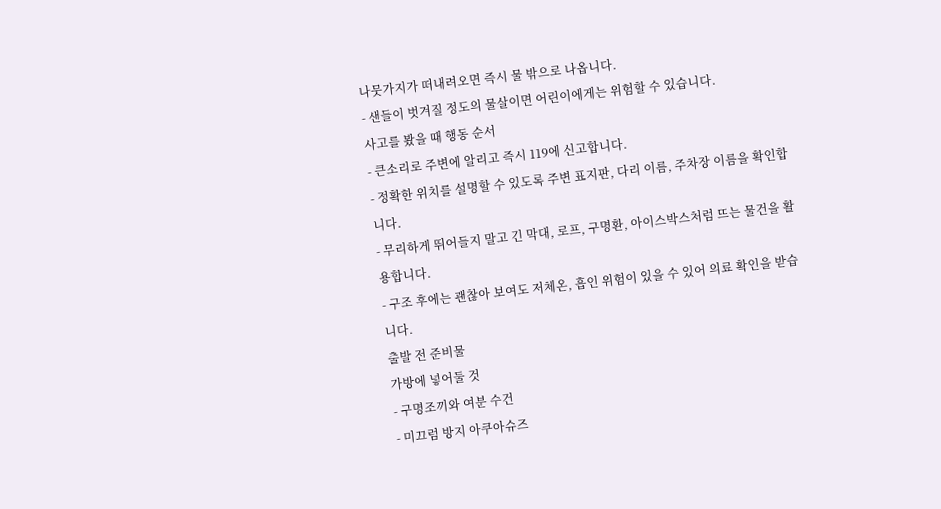나뭇가지가 떠내려오면 즉시 물 밖으로 나옵니다.
- 샌들이 벗겨질 정도의 물살이면 어린이에게는 위험할 수 있습니다.
사고를 봤을 때 행동 순서
- 큰소리로 주변에 알리고 즉시 119에 신고합니다.
- 정확한 위치를 설명할 수 있도록 주변 표지판, 다리 이름, 주차장 이름을 확인합니다.
- 무리하게 뛰어들지 말고 긴 막대, 로프, 구명환, 아이스박스처럼 뜨는 물건을 활용합니다.
- 구조 후에는 괜찮아 보여도 저체온, 흡인 위험이 있을 수 있어 의료 확인을 받습니다.
출발 전 준비물
가방에 넣어둘 것
- 구명조끼와 여분 수건
- 미끄럼 방지 아쿠아슈즈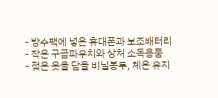- 방수팩에 넣은 휴대폰과 보조배터리
- 작은 구급파우치와 상처 소독용품
- 젖은 옷을 담을 비닐봉투, 체온 유지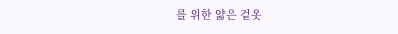를 위한 얇은 겉옷